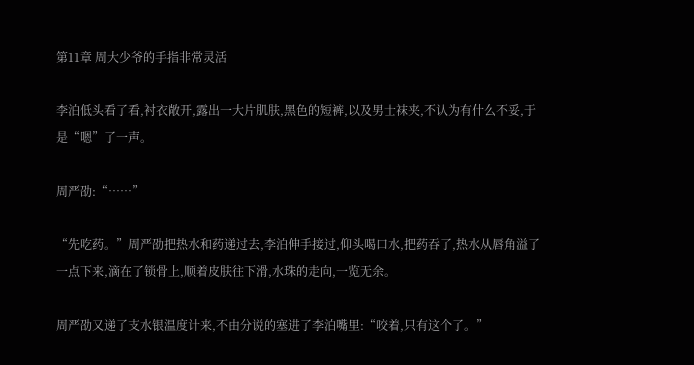第11章 周大少爷的手指非常灵活

李泊低头看了看,衬衣敞开,露出一大片肌肤,黑色的短裤,以及男士袜夹,不认为有什么不妥,于是“嗯”了一声。

周严劭:“……”

“先吃药。”周严劭把热水和药递过去,李泊伸手接过,仰头喝口水,把药吞了,热水从唇角溢了一点下来,滴在了锁骨上,顺着皮肤往下滑,水珠的走向,一览无余。

周严劭又递了支水银温度计来,不由分说的塞进了李泊嘴里:“咬着,只有这个了。”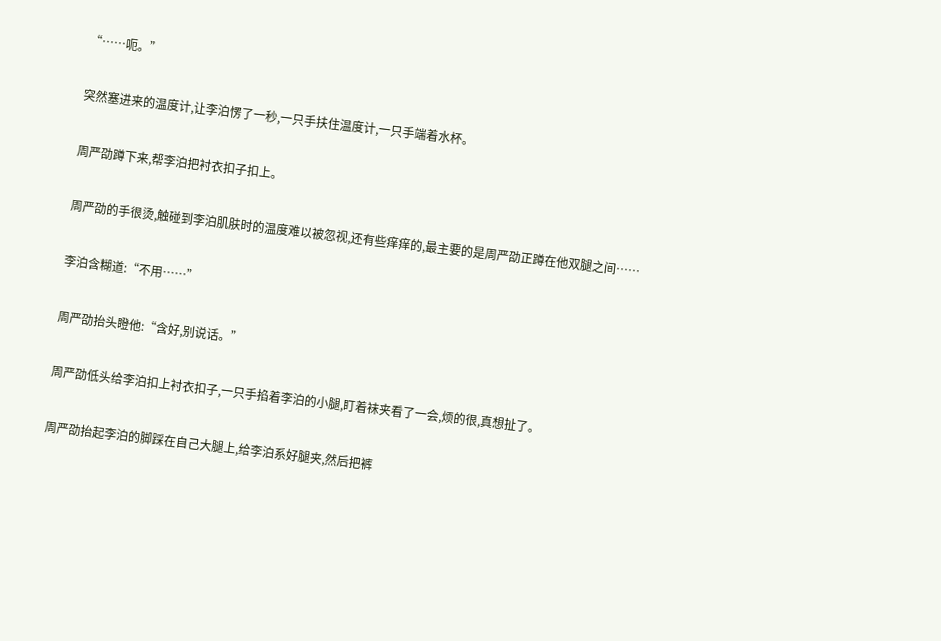“……呃。”

突然塞进来的温度计,让李泊愣了一秒,一只手扶住温度计,一只手端着水杯。

周严劭蹲下来,帮李泊把衬衣扣子扣上。

周严劭的手很烫,触碰到李泊肌肤时的温度难以被忽视,还有些痒痒的,最主要的是周严劭正蹲在他双腿之间……

李泊含糊道:“不用……”

周严劭抬头瞪他:“含好,别说话。”

周严劭低头给李泊扣上衬衣扣子,一只手掐着李泊的小腿,盯着袜夹看了一会,烦的很,真想扯了。

周严劭抬起李泊的脚踩在自己大腿上,给李泊系好腿夹,然后把裤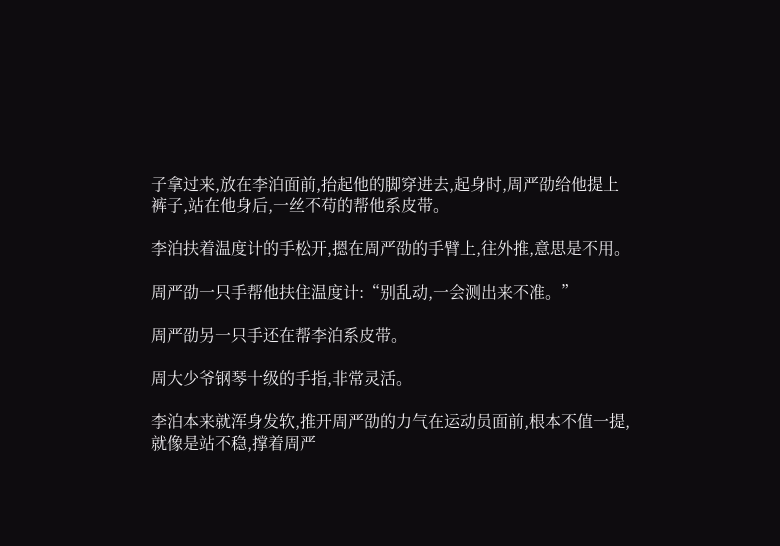子拿过来,放在李泊面前,抬起他的脚穿进去,起身时,周严劭给他提上裤子,站在他身后,一丝不苟的帮他系皮带。

李泊扶着温度计的手松开,摁在周严劭的手臂上,往外推,意思是不用。

周严劭一只手帮他扶住温度计:“别乱动,一会测出来不准。”

周严劭另一只手还在帮李泊系皮带。

周大少爷钢琴十级的手指,非常灵活。

李泊本来就浑身发软,推开周严劭的力气在运动员面前,根本不值一提,就像是站不稳,撑着周严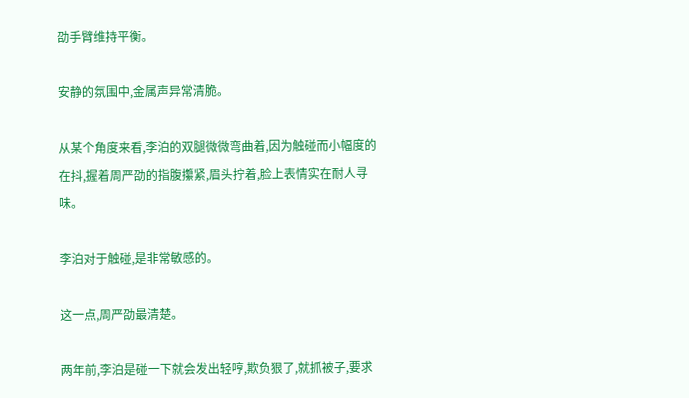劭手臂维持平衡。

安静的氛围中,金属声异常清脆。

从某个角度来看,李泊的双腿微微弯曲着,因为触碰而小幅度的在抖,握着周严劭的指腹攥紧,眉头拧着,脸上表情实在耐人寻味。

李泊对于触碰,是非常敏感的。

这一点,周严劭最清楚。

两年前,李泊是碰一下就会发出轻哼,欺负狠了,就抓被子,要求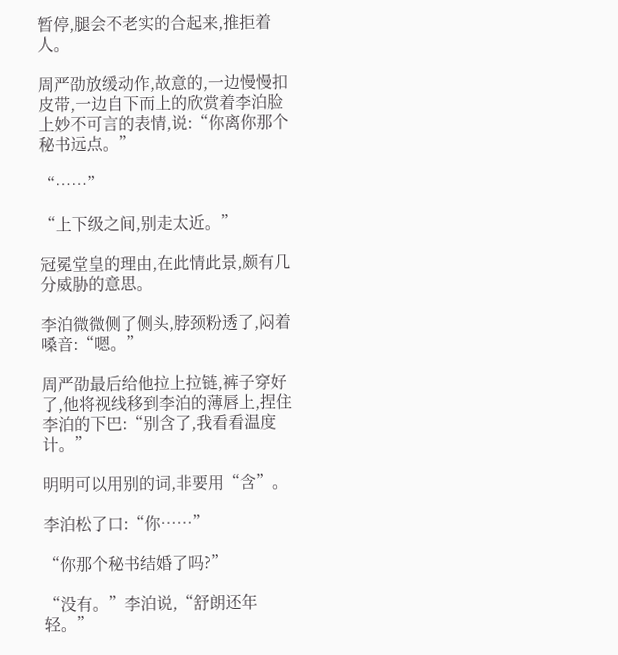暂停,腿会不老实的合起来,推拒着人。

周严劭放缓动作,故意的,一边慢慢扣皮带,一边自下而上的欣赏着李泊脸上妙不可言的表情,说:“你离你那个秘书远点。”

“……”

“上下级之间,别走太近。”

冠冕堂皇的理由,在此情此景,颇有几分威胁的意思。

李泊微微侧了侧头,脖颈粉透了,闷着嗓音:“嗯。”

周严劭最后给他拉上拉链,裤子穿好了,他将视线移到李泊的薄唇上,捏住李泊的下巴:“别含了,我看看温度计。”

明明可以用别的词,非要用“含”。

李泊松了口:“你……”

“你那个秘书结婚了吗?”

“没有。”李泊说,“舒朗还年轻。”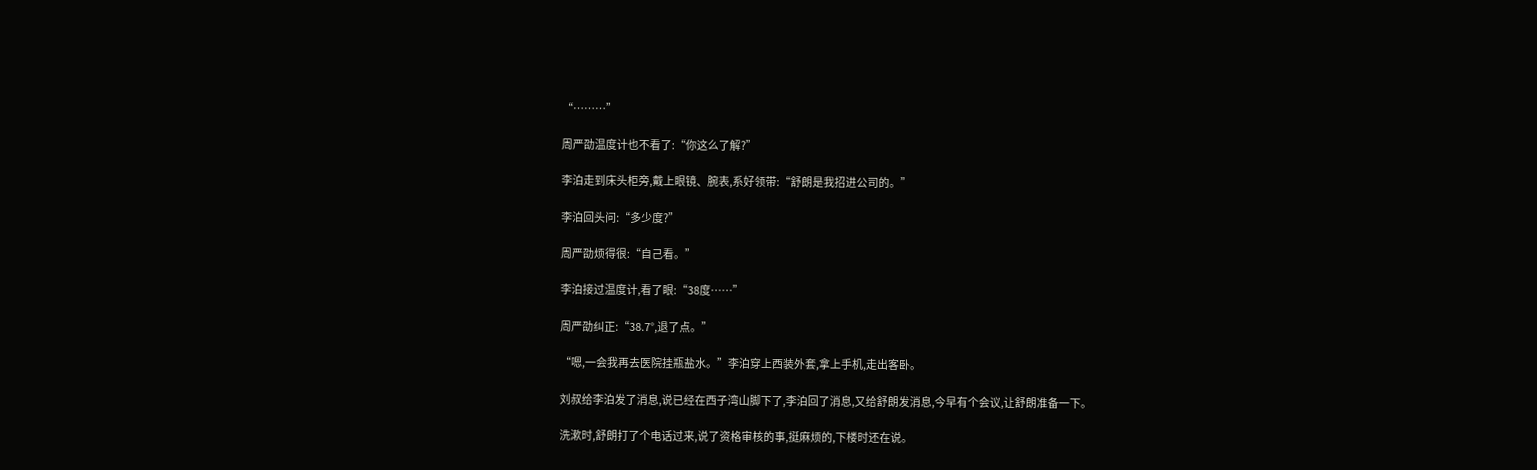“………”

周严劭温度计也不看了:“你这么了解?”

李泊走到床头柜旁,戴上眼镜、腕表,系好领带:“舒朗是我招进公司的。”

李泊回头问:“多少度?”

周严劭烦得很:“自己看。”

李泊接过温度计,看了眼:“38度……”

周严劭纠正:“38.7°,退了点。”

“嗯,一会我再去医院挂瓶盐水。”李泊穿上西装外套,拿上手机,走出客卧。

刘叔给李泊发了消息,说已经在西子湾山脚下了,李泊回了消息,又给舒朗发消息,今早有个会议,让舒朗准备一下。

洗漱时,舒朗打了个电话过来,说了资格审核的事,挺麻烦的,下楼时还在说。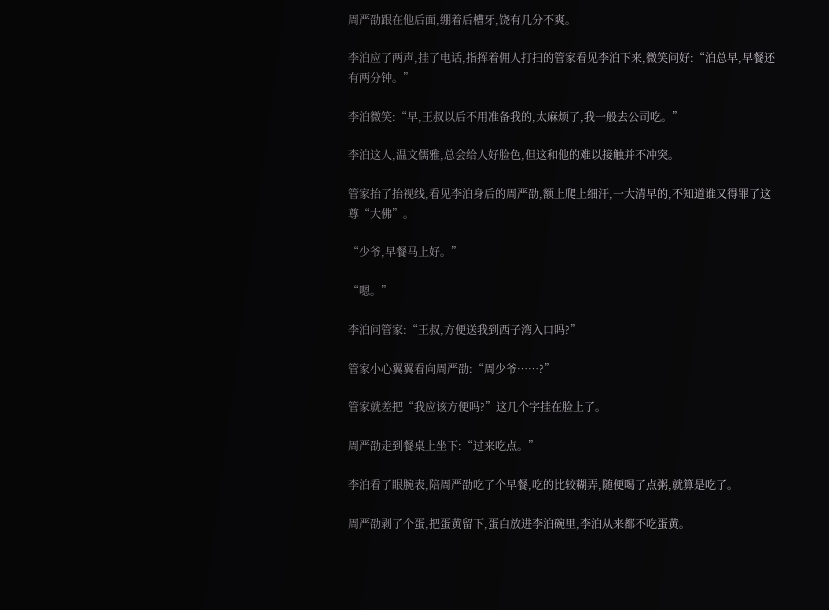周严劭跟在他后面,绷着后槽牙,饶有几分不爽。

李泊应了两声,挂了电话,指挥着佣人打扫的管家看见李泊下来,微笑问好:“泊总早,早餐还有两分钟。”

李泊微笑:“早,王叔以后不用准备我的,太麻烦了,我一般去公司吃。”

李泊这人,温文儒雅,总会给人好脸色,但这和他的难以接触并不冲突。

管家抬了抬视线,看见李泊身后的周严劭,额上爬上细汗,一大清早的,不知道谁又得罪了这尊“大佛”。

“少爷,早餐马上好。”

“嗯。”

李泊问管家:“王叔,方便送我到西子湾入口吗?”

管家小心翼翼看向周严劭:“周少爷……?”

管家就差把“我应该方便吗?”这几个字挂在脸上了。

周严劭走到餐桌上坐下:“过来吃点。”

李泊看了眼腕表,陪周严劭吃了个早餐,吃的比较糊弄,随便喝了点粥,就算是吃了。

周严劭剥了个蛋,把蛋黄留下,蛋白放进李泊碗里,李泊从来都不吃蛋黄。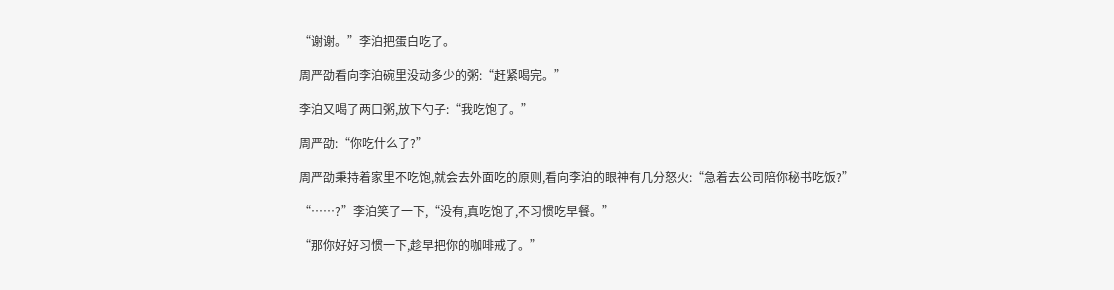“谢谢。”李泊把蛋白吃了。

周严劭看向李泊碗里没动多少的粥:“赶紧喝完。”

李泊又喝了两口粥,放下勺子:“我吃饱了。”

周严劭:“你吃什么了?”

周严劭秉持着家里不吃饱,就会去外面吃的原则,看向李泊的眼神有几分怒火:“急着去公司陪你秘书吃饭?”

“……?”李泊笑了一下,“没有,真吃饱了,不习惯吃早餐。”

“那你好好习惯一下,趁早把你的咖啡戒了。”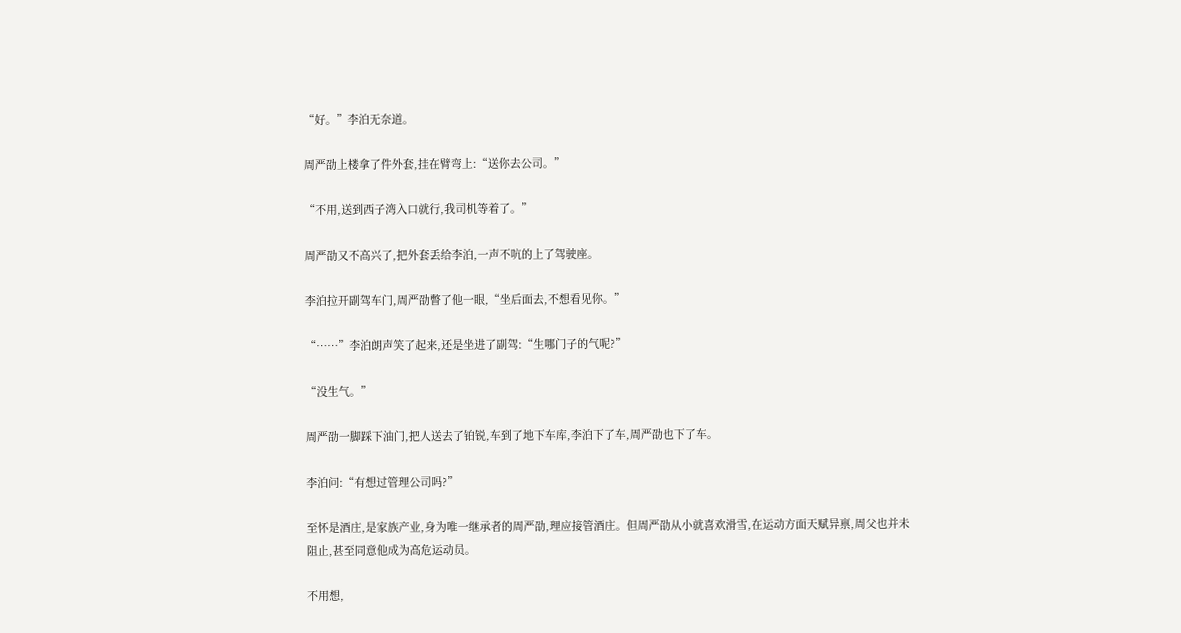“好。”李泊无奈道。

周严劭上楼拿了件外套,挂在臂弯上:“送你去公司。”

“不用,送到西子湾入口就行,我司机等着了。”

周严劭又不高兴了,把外套丢给李泊,一声不吭的上了驾驶座。

李泊拉开副驾车门,周严劭瞥了他一眼,“坐后面去,不想看见你。”

“……”李泊朗声笑了起来,还是坐进了副驾:“生哪门子的气呢?”

“没生气。”

周严劭一脚踩下油门,把人送去了铂锐,车到了地下车库,李泊下了车,周严劭也下了车。

李泊问:“有想过管理公司吗?”

至怀是酒庄,是家族产业,身为唯一继承者的周严劭,理应接管酒庄。但周严劭从小就喜欢滑雪,在运动方面天赋异禀,周父也并未阻止,甚至同意他成为高危运动员。

不用想,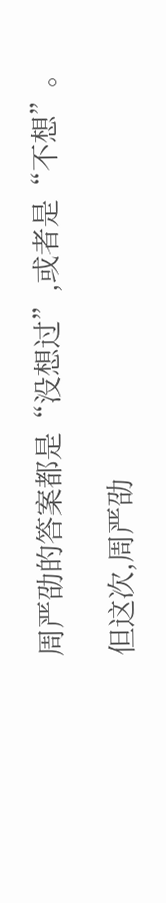周严劭的答案都是“没想过”,或者是“不想”。

但这次,周严劭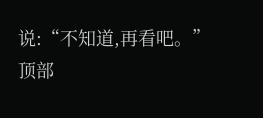说:“不知道,再看吧。”
顶部